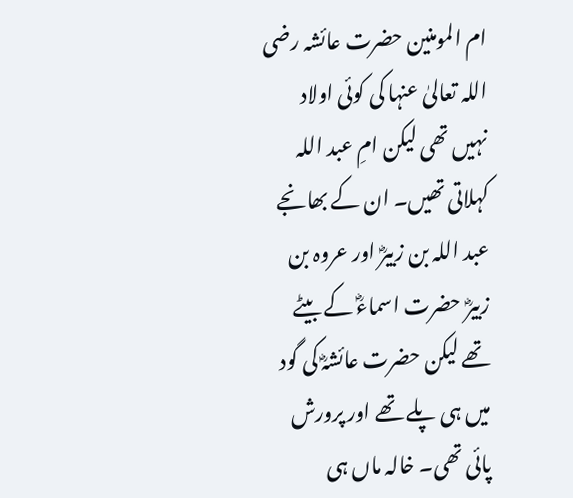ام المومنین حضرت عائشہ رضی اللہ تعالیٰ عنہا کی کوئی اولاد نہیں تھی لیکن امِ عبد اللہ کہلاتی تھیں۔ ان کے بھانجے عبد اللہ بن زبیرؓ اور عروہ بن زبیرؓ حضرت اسماءؓ کے بیٹے تھے لیکن حضرت عائشہؓ کی گود میں ہی پلے تھے اور پرورش پائی تھی۔ خالہ ماں ہی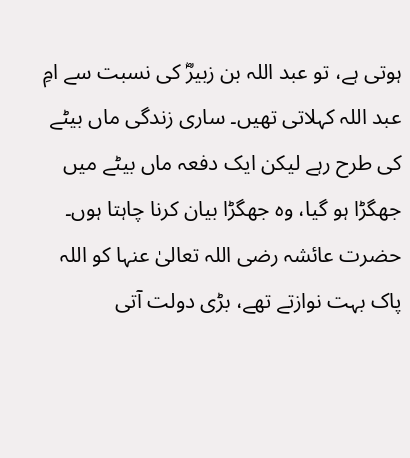ہوتی ہے، تو عبد اللہ بن زبیرؓ کی نسبت سے امِ عبد اللہ کہلاتی تھیں۔ ساری زندگی ماں بیٹے کی طرح رہے لیکن ایک دفعہ ماں بیٹے میں جھگڑا ہو گیا، وہ جھگڑا بیان کرنا چاہتا ہوں۔
حضرت عائشہ رضی اللہ تعالیٰ عنہا کو اللہ پاک بہت نوازتے تھے، بڑی دولت آتی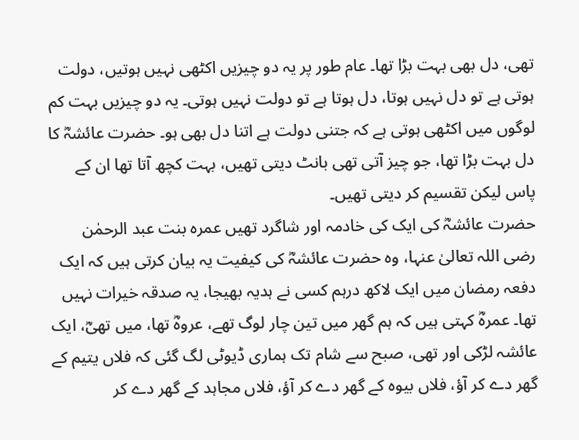تھی، دل بھی بہت بڑا تھا۔ عام طور پر یہ دو چیزیں اکٹھی نہیں ہوتیں، دولت ہوتی ہے تو دل نہیں ہوتا، دل ہوتا ہے تو دولت نہیں ہوتی۔ یہ دو چیزیں بہت کم لوگوں میں اکٹھی ہوتی ہے کہ جتنی دولت ہے اتنا دل بھی ہو۔ حضرت عائشہؓ کا دل بہت بڑا تھا، جو چیز آتی تھی بانٹ دیتی تھیں، بہت کچھ آتا تھا ان کے پاس لیکن تقسیم کر دیتی تھیں۔
حضرت عائشہؓ کی ایک کی خادمہ اور شاگرد تھیں عمرہ بنت عبد الرحمٰن رضی اللہ تعالیٰ عنہا، وہ حضرت عائشہؓ کی کیفیت یہ بیان کرتی ہیں کہ ایک دفعہ رمضان میں ایک لاکھ درہم کسی نے ہدیہ بھیجا، یہ صدقہ خیرات نہیں تھا۔ عمرہؓ کہتی ہیں کہ ہم گھر میں تین چار لوگ تھے، عروہؓ تھا، میں تھیؓ، ایک عائشہ لڑکی اور تھی، صبح سے شام تک ہماری ڈیوٹی لگ گئی کہ فلاں یتیم کے گھر دے کر آؤ، فلاں بیوہ کے گھر دے کر آؤ، فلاں مجاہد کے گھر دے کر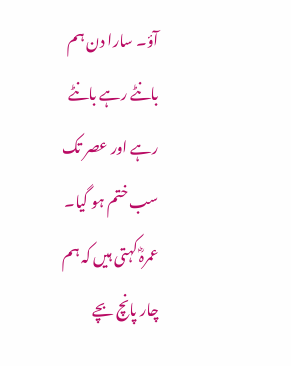آؤ۔ سارا دن ہم بانٹے رہے بانٹے رہے اور عصر تک سب ختم ہو گیا۔
عمرہؓ کہتی ہیں کہ ہم چار پانچ بچے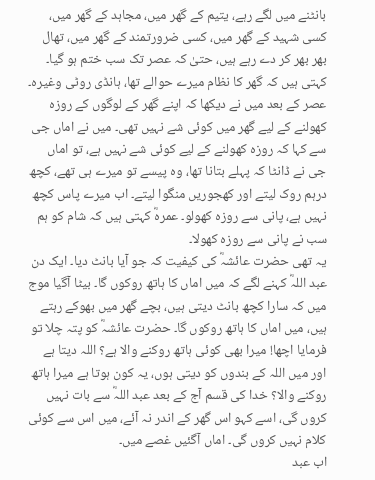بانٹنے میں لگے رہے، یتیم کے گھر میں، مجاہد کے گھر میں، کسی شہید کے گھر میں، کسی ضرورتمند کے گھر میں، تھال بھر بھر کر دے رہے ہیں، حتیٰ کہ عصر تک سب ختم ہو گیا۔ کہتی ہیں کہ گھر کا نظام میرے حوالے تھا، ہانڈی روٹی وغیرہ۔ عصر کے بعد میں نے دیکھا کہ اپنے گھر کے لوگوں کے روزہ کھولنے کے لیے گھر میں کوئی شے نہیں تھی۔ میں نے اماں جی سے کہا کہ روزہ کھولنے کے لیے کوئی شے نہیں ہے، تو اماں جی نے ڈانٹا کہ پہلے بتانا تھا، وہ پیسے تو میرے ہی تھے، کچھ درہم روک لیتے اور کھجوریں منگوا لیتے۔ اب میرے پاس کچھ نہیں ہے، پانی سے روزہ کھولو۔ عمرہؓ کہتی ہیں کہ شام کو ہم سب نے پانی سے روزہ کھولا۔
یہ تھی حضرت عائشہؓ کی کیفیت کہ جو آیا بانٹ دیا۔ ایک دن عبد اللہؓ کہنے لگے کہ میں اماں کا ہاتھ روکوں گا۔ بیٹا آگیا موج میں کہ سارا کچھ بانٹ دیتی ہیں، بچے گھر میں بھوکے رہتے ہیں، میں اماں کا ہاتھ روکوں گا۔ حضرت عائشہؓ کو پتہ چلا تو فرمایا اچھا! میرا بھی کوئی ہاتھ روکنے والا ہے؟ اللہ دیتا ہے اور میں اللہ کے بندوں کو دیتی ہوں، یہ کون ہوتا ہے میرا ہاتھ روکنے والا؟ خدا کی قسم آج کے بعد عبد اللہؓ سے بات نہیں کروں گی، اسے کہو اس گھر کے اندر نہ آئے، میں اس سے کوئی کلام نہیں کروں گی۔ اماں آگئیں غصے میں۔
اب عبد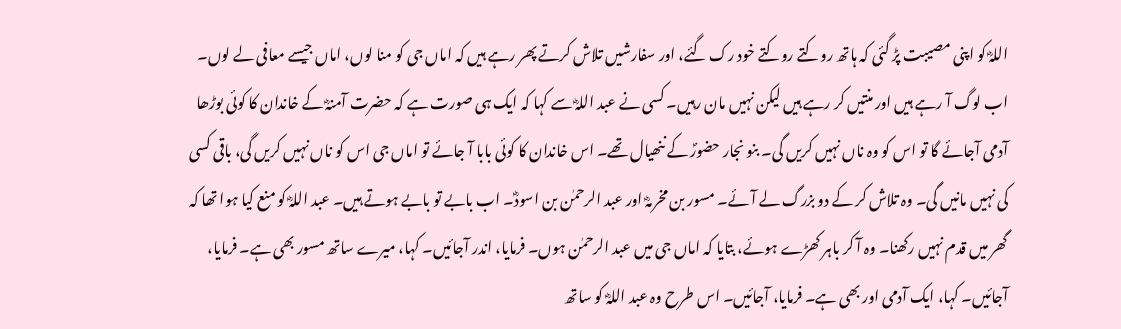اللہؓ کو اپنی مصیبت پڑ گئی کہ ہاتھ روکتے روکتے خود رک گئے، اور سفارشیں تلاش کرتے پھر رہے ہیں کہ اماں جی کو منا لوں، اماں جیسے معافی لے لوں۔ اب لوگ آ رہے ہیں اور منتیں کر رہے ہیں لیکن نہیں مان رہیں۔ کسی نے عبد اللہؓ سے کہا کہ ایک ہی صورت ہے کہ حضرت آمنہؓ کے خاندان کا کوئی بوڑھا آدمی آجائے گا تو اس کو وہ ناں نہیں کریں گی۔ بنو نجار حضورؐ کے ننھیال تھے۔ اس خاندان کا کوئی بابا آ جائے تو اماں جی اس کو ناں نہیں کریں گی، باقی کسی کی نہیں مانیں گی۔ وہ تلاش کر کے دو بزرگ لے آئے۔ مسور بن مخرمہؓ اور عبد الرحمٰن بن اسودؓ۔ اب بابے تو بابے ہوتے ہیں۔ عبد اللہؓ کو منع کیا ہوا تھا کہ گھر میں قدم نہیں رکھنا۔ وہ آ کر باہر کھڑے ہوئے، بتایا کہ اماں جی میں عبد الرحمٰن ہوں۔ فرمایا، اندر آجائیں۔ کہا، میرے ساتھ مسور بھی ہے۔ فرمایا، آجائیں۔ کہا، ایک آدمی اور بھی ہے۔ فرمایا، آجائیں۔ اس طرح وہ عبد اللہؓ کو ساتھ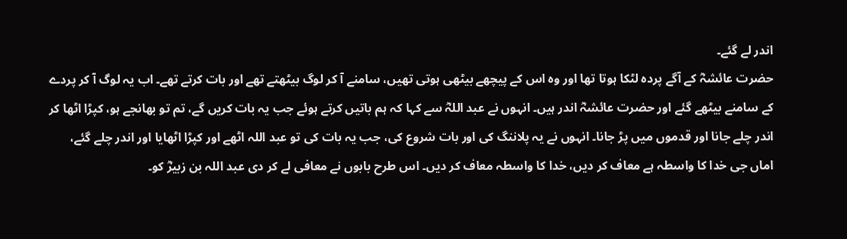اندر لے گئے۔
حضرت عائشہؓ کے آگے پردہ لٹکا ہوتا تھا اور وہ اس کے پیچھے بیٹھی ہوتی تھیں، سامنے آ کر لوگ بیٹھتے تھے اور بات کرتے تھے۔ اب یہ لوگ آ کر پردے کے سامنے بیٹھے گئے اور حضرت عائشہؓ اندر ہیں۔ انہوں نے عبد اللہؓ سے کہا کہ ہم باتیں کرتے ہوئے جب یہ بات کریں گے، تم تو بھانجے ہو، کپڑا اٹھا کر اندر چلے جانا اور قدموں میں پڑ جانا۔ انہوں نے یہ پلاننگ کی اور بات شروع کی، جب یہ بات کی تو عبد اللہ اٹھے اور کپڑا اٹھایا اور اندر چلے گئے، اماں جی خدا کا واسطہ ہے معاف کر دیں، خدا کا واسطہ معاف کر دیں۔ اس طرح بابوں نے معافی لے کر دی عبد اللہ بن زبیرؓ کو۔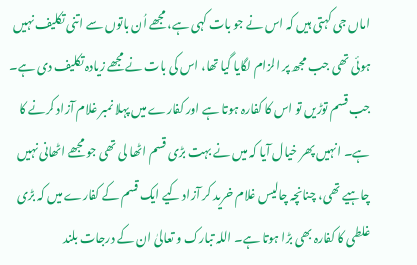اماں جی کہتی ہیں کہ اس نے جو بات کہی ہے، مجھے اُن باتوں سے اتنی تکلیف نہیں ہوئی تھی جب مجھ پر الزام لگایا گیا تھا، اس کی بات نے مجھے زیادہ تکلیف دی ہے۔
جب قسم توڑیں تو اس کا کفارہ ہوتا ہے اور کفارے میں پہلا نمبر غلام آزاد کرنے کا ہے۔ انہیں پھر خیال آیا کہ میں نے بہت بڑی قسم اٹھا لی تھی جو مجھے اٹھانی نہیں چاہیے تھی، چنانچہ چالیس غلام خرید کر آزاد کیے ایک قسم کے کفارے میں کہ بڑی غلطی کا کفارہ بھی بڑا ہوتا ہے۔ اللہ تبارک و تعالیٰ ان کے درجات بلند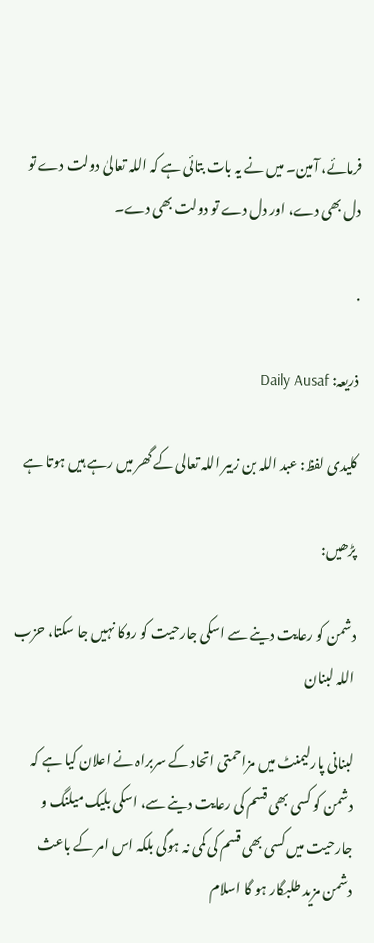فرمائے، آمین۔ میں نے یہ بات بتائی ہے کہ اللہ تعالیٰ دولت دے تو دل بھی دے، اور دل دے تو دولت بھی دے۔

.

ذریعہ: Daily Ausaf

کلیدی لفظ: عبد اللہ بن زبیر اللہ تعالی کے گھر میں رہے ہیں ہوتا ہے

پڑھیں:

دشمن کو رعایت دینے سے اسکی جارحیت کو روکا نہیں جا سکتا، حزب اللہ لبنان

لبنانی پارلیمنٹ میں مزاحمتی اتحاد کے سربراہ نے اعلان کیا ہے کہ دشمن کو کسی بھی قسم کی رعایت دینے سے، اسکی بلیک میلنگ و جارحیت میں کسی بھی قسم کی کمی نہ ہوگی بلکہ اس امر کے باعث دشمن مزید طلبگار ہو گا اسلام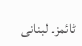ٹائمز۔ لبنانی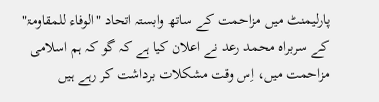پارلیمنٹ میں مزاحمت کے ساتھ وابستہ اتحاد "الوفاء للمقاومۃ" کے سربراہ محمد رعد نے اعلان کیا ہے کہ گو کہ ہم اسلامی مزاحمت میں، اِس وقت مشکلات برداشت کر رہے ہیں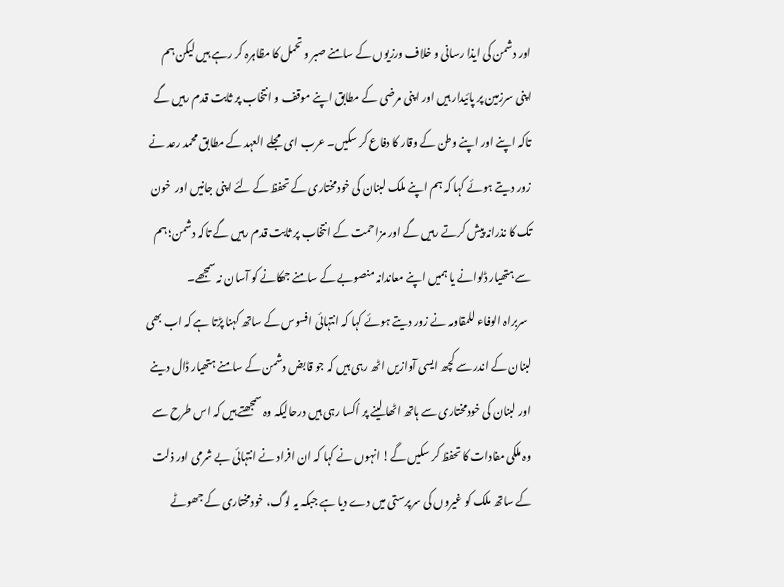اور دشمن کی ایذا رسانی و خلاف ورزیوں کے سامنے صبر و تحمل کا مظاہرہ کر رہے ہیں لیکن ہم اپنی سرزمین پر پائیدار ہیں اور اپنی مرضی کے مطابق اپنے موقف و انتخاب پر ثابت قدم رہیں گے تاکہ اپنے اور اپنے وطن کے وقار کا دفاع کر سکیں۔ عرب ای مجلے العہد کے مطابق محمد رعد نے زور دیتے ہوئے کہا کہ ہم اپنے ملک لبنان کی خودمختاری کے تحفظ کے لئے اپنی جانیں اور  خون تک کا نذرانہ پیش کرتے رہیں گے اور مزاحمت کے انتخاب پر ثابت قدم رہیں گے تاکہ دشمن؛ ہم سے ہتھیار ڈلوانے یا ہمیں اپنے معاندانہ منصوبے کے سامنے جھکانے کو آسان نہ سمجھے۔
  سربراہ الوفاء للمقاومہ نے زور دیتے ہوئے کہا کہ انتہائی افسوس کے ساتھ کہنا پڑتا ہے کہ اب بھی لبنان کے اندر سے کچھ ایسی آوازیں اٹھ رہی ہیں کہ جو قابض دشمن کے سامنے ہتھیار ڈال دینے اور لبنان کی خودمختاری سے ہاتھ اٹھا لینے پر اُکسا رہی ہیں درحالیکہ وہ سمجھتے ہیں کہ اس طرح سے وہ ملکی مفادات کا تحفظ کر سکیں گے! انہوں نے کہا کہ ان افراد نے انتہائی بے شرمی اور ذلت کے ساتھ ملک کو غیروں کی سرپرستی میں دے دیا ہے جبکہ یہ لوگ، خودمختاری کے جھوٹے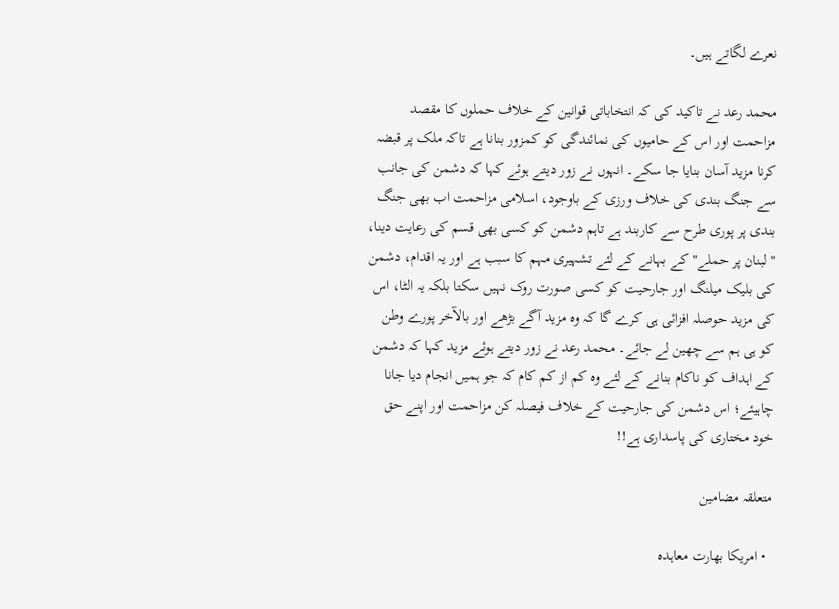نعرے لگاتے ہیں۔

محمد رعد نے تاکید کی کہ انتخاباتی قوانین کے خلاف حملوں کا مقصد مزاحمت اور اس کے حامیوں کی نمائندگی کو کمزور بنانا ہے تاکہ ملک پر قبضہ کرنا مزید آسان بنایا جا سکے۔ انہوں نے زور دیتے ہوئے کہا کہ دشمن کی جانب سے جنگ بندی کی خلاف ورزی کے باوجود، اسلامی مزاحمت اب بھی جنگ بندی پر پوری طرح سے کاربند ہے تاہم دشمن کو کسی بھی قسم کی رعایت دینا، "لبنان پر حملے" کے بہانے کے لئے تشہیری مہم کا سبب ہے اور یہ اقدام، دشمن کی بلیک میلنگ اور جارحیت کو کسی صورت روک نہیں سکتا بلکہ یہ الٹا، اس کی مزید حوصلہ افزائی ہی کرے گا کہ وہ مزید آگے بڑھے اور بالآخر پورے وطن کو ہی ہم سے چھین لے جائے۔ محمد رعد نے زور دیتے ہوئے مزید کہا کہ دشمن کے اہداف کو ناکام بنانے کے لئے وہ کم از کم کام کہ جو ہمیں انجام دیا جانا چاہیئے؛ اس دشمن کی جارحیت کے خلاف فیصلہ کن مزاحمت اور اپنے حق خود مختاری کی پاسداری ہے!!

متعلقہ مضامین

  • امریکا بھارت معاہدہ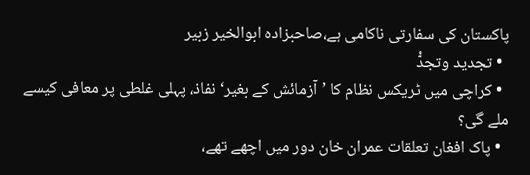پاکستان کی سفارتی ناکامی ہے،صاحبزادہ ابوالخیر زبیر
  • تجدید وتجدّْ
  • کراچی میں ٹریکس نظام کا ’آزمائش کے بغیر‘ نفاذ، پہلی غلطی پر معافی کیسے ملے گی؟
  • پاک افغان تعلقات عمران خان دور میں اچھے تھے،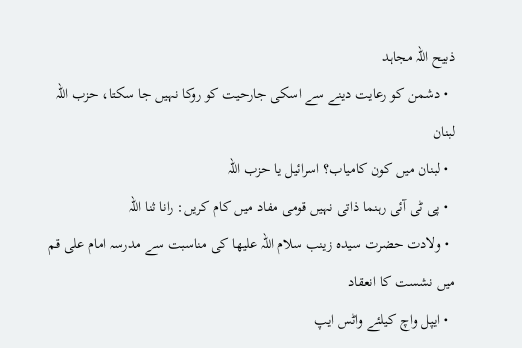ذبیح اللہ مجاہد
  • دشمن کو رعایت دینے سے اسکی جارحیت کو روکا نہیں جا سکتا، حزب اللہ لبنان
  • لبنان میں کون کامیاب؟ اسرائیل یا حزب اللہ
  • پی ٹی آئی رہنما ذاتی نہیں قومی مفاد میں کام کریں: رانا ثنا اللہ
  • ولادت حضرت سیدہ زینب سلام اللہ علیھا کی مناسبت سے مدرسہ امام علی قم میں نشست کا انعقاد
  • ایپل واچ کیلئے واٹس ایپ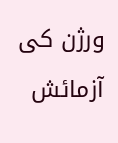ورژن کی آزمائش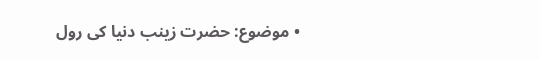• موضوع: حضرت زینب دنیا کی رول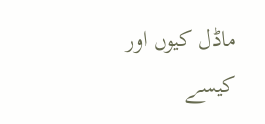ماڈل کیوں اور کیسے